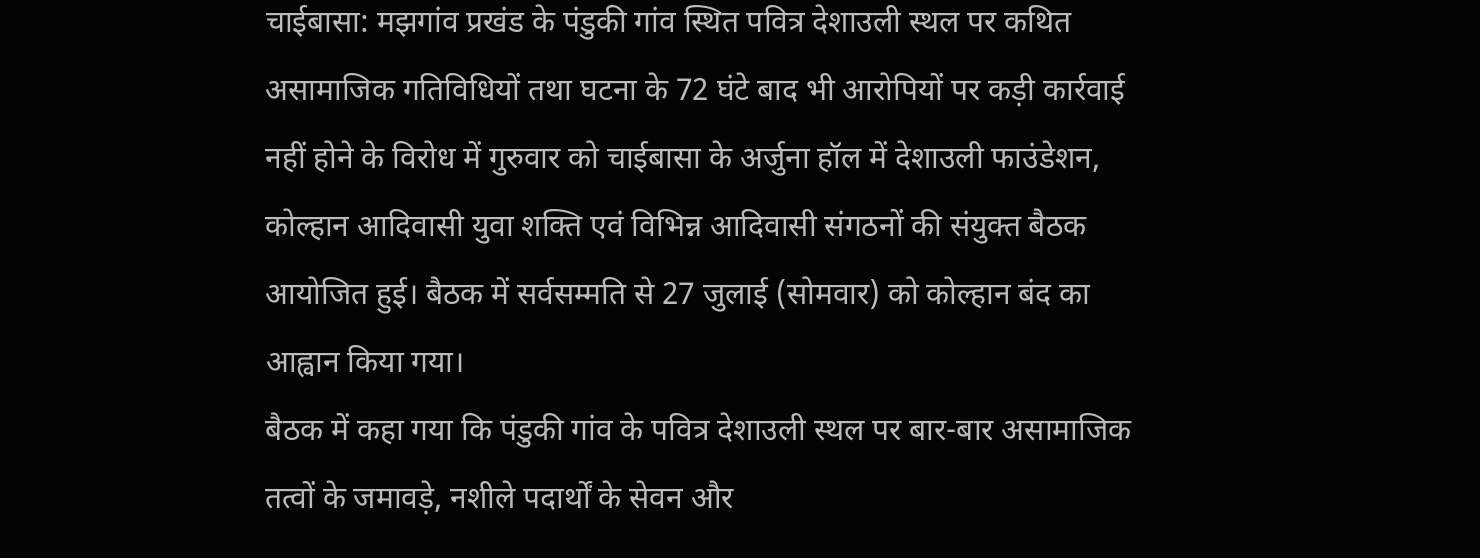चाईबासा: मझगांव प्रखंड के पंडुकी गांव स्थित पवित्र देशाउली स्थल पर कथित असामाजिक गतिविधियों तथा घटना के 72 घंटे बाद भी आरोपियों पर कड़ी कार्रवाई नहीं होने के विरोध में गुरुवार को चाईबासा के अर्जुना हॉल में देशाउली फाउंडेशन, कोल्हान आदिवासी युवा शक्ति एवं विभिन्न आदिवासी संगठनों की संयुक्त बैठक आयोजित हुई। बैठक में सर्वसम्मति से 27 जुलाई (सोमवार) को कोल्हान बंद का आह्वान किया गया।
बैठक में कहा गया कि पंडुकी गांव के पवित्र देशाउली स्थल पर बार-बार असामाजिक तत्वों के जमावड़े, नशीले पदार्थों के सेवन और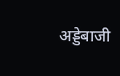अड्डेबाजी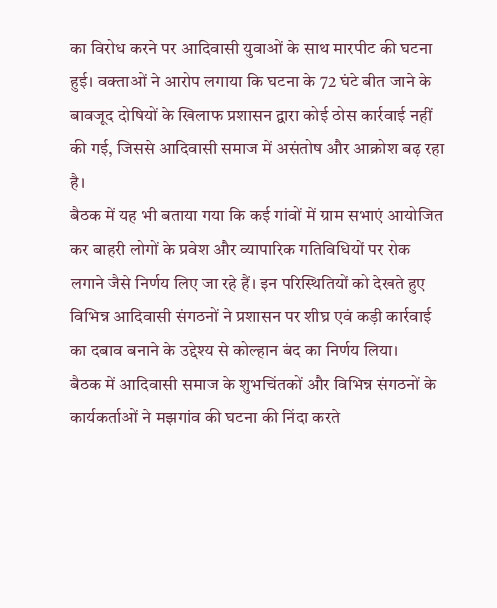का विरोध करने पर आदिवासी युवाओं के साथ मारपीट की घटना हुई। वक्ताओं ने आरोप लगाया कि घटना के 72 घंटे बीत जाने के बावजूद दोषियों के खिलाफ प्रशासन द्वारा कोई ठोस कार्रवाई नहीं की गई, जिससे आदिवासी समाज में असंतोष और आक्रोश बढ़ रहा है।
बैठक में यह भी बताया गया कि कई गांवों में ग्राम सभाएं आयोजित कर बाहरी लोगों के प्रवेश और व्यापारिक गतिविधियों पर रोक लगाने जैसे निर्णय लिए जा रहे हैं। इन परिस्थितियों को देखते हुए विभिन्न आदिवासी संगठनों ने प्रशासन पर शीघ्र एवं कड़ी कार्रवाई का दबाव बनाने के उद्देश्य से कोल्हान बंद का निर्णय लिया।
बैठक में आदिवासी समाज के शुभचिंतकों और विभिन्न संगठनों के कार्यकर्ताओं ने मझगांव की घटना की निंदा करते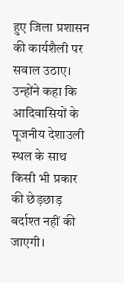हुए जिला प्रशासन की कार्यशैली पर सवाल उठाए। उन्होंने कहा कि आदिवासियों के पूजनीय देशाउली स्थल के साथ किसी भी प्रकार की छेड़छाड़ बर्दाश्त नहीं की जाएगी।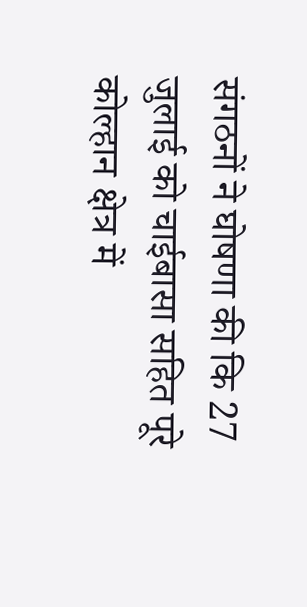संगठनों ने घोषणा की कि 27 जुलाई को चाईबासा सहित पूरे कोल्हान क्षेत्र में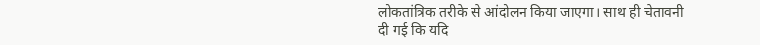लोकतांत्रिक तरीके से आंदोलन किया जाएगा। साथ ही चेतावनी दी गई कि यदि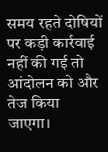समय रहते दोषियों पर कड़ी कार्रवाई नहीं की गई तो आंदोलन को और तेज किया जाएगा।